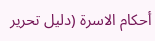أحكام الاسرة (دليل تحرير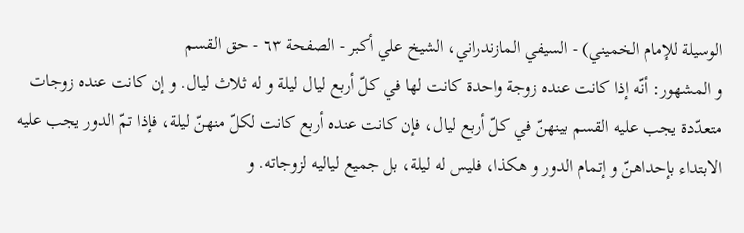الوسيلة للإمام الخميني) - السيفي المازندراني، الشيخ علي أكبر - الصفحة ٦٣ - حق القسم
و المشهور: أنّه إذا كانت عنده زوجة واحدة كانت لها في كلّ أربع ليال ليلة و له ثلاث ليال. و إن كانت عنده زوجات متعدّدة يجب عليه القسم بينهنّ في كلّ أربع ليال، فإن كانت عنده أربع كانت لكلّ منهنّ ليلة، فإذا تمّ الدور يجب عليه الابتداء بإحداهنّ و إتمام الدور و هكذا، فليس له ليلة، بل جميع لياليه لزوجاته. و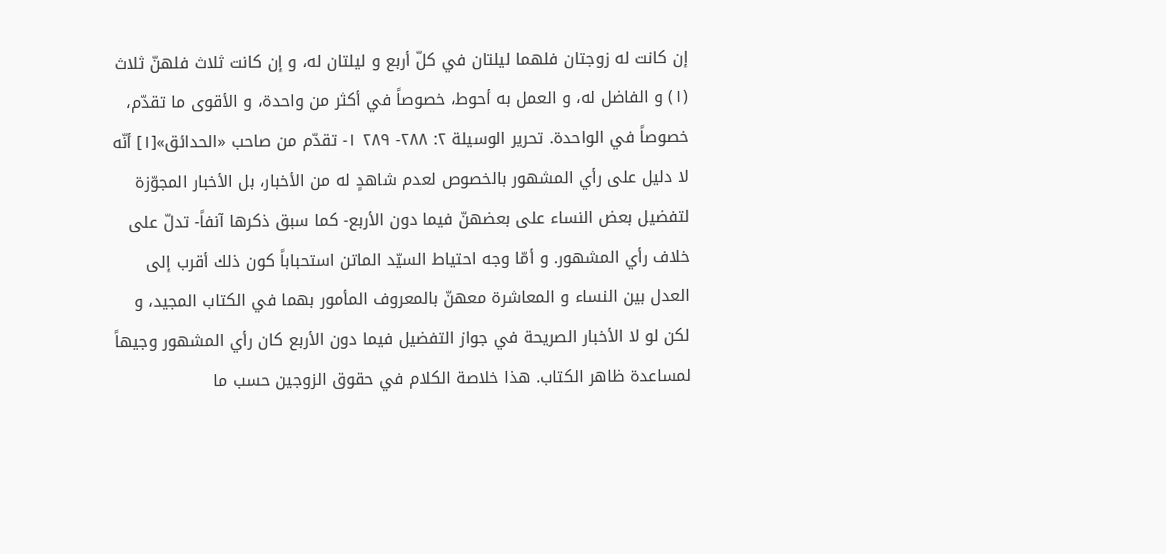إن كانت له زوجتان فلهما ليلتان في كلّ أربع و ليلتان له، و إن كانت ثلاث فلهنّ ثلاث (١) و الفاضل له، و العمل به أحوط، خصوصاً في أكثر من واحدة، و الأقوى ما تقدّم، خصوصاً في الواحدة. تحرير الوسيلة ٢: ٢٨٨- ٢٨٩ ١- تقدّم من صاحب «الحدائق»[١] أنّه لا دليل على رأي المشهور بالخصوص لعدم شاهدٍ له من الأخبار، بل الأخبار المجوّزة لتفضيل بعض النساء على بعضهنّ فيما دون الأربع- كما سبق ذكرها آنفاً- تدلّ على خلاف رأي المشهور. و أمّا وجه احتياط السيّد الماتن استحباباً كون ذلك أقرب إلى العدل بين النساء و المعاشرة معهنّ بالمعروف المأمور بهما في الكتاب المجيد، و لكن لو لا الأخبار الصريحة في جواز التفضيل فيما دون الأربع كان رأي المشهور وجيهاً لمساعدة ظاهر الكتاب. هذا خلاصة الكلام في حقوق الزوجين حسب ما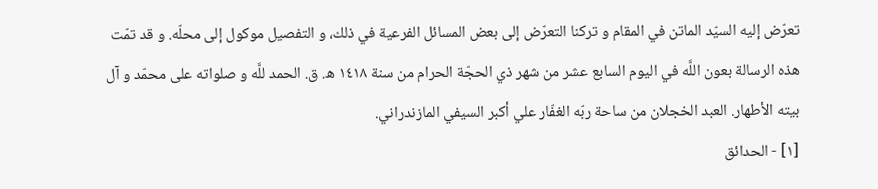تعرّض إليه السيّد الماتن في المقام و تركنا التعرّض إلى بعض المسائل الفرعية في ذلك، و التفصيل موكول إلى محلّه. و قد تمّت هذه الرسالة بعون اللَّه في اليوم السابع عشر من شهر ذي الحجّة الحرام من سنة ١٤١٨ ه. ق. الحمد للَّه و صلواته على محمّد و آل بيته الأطهار. العبد الخجلان من ساحة ربّه الغفّار علي أكبر السيفي المازندراني.
[١] - الحدائق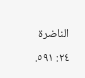الناضرة ٢٤: ٥٩١.